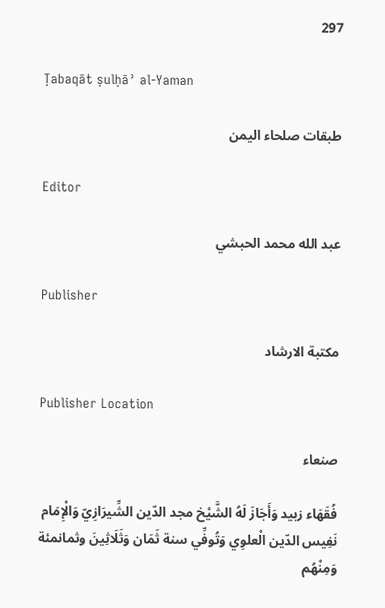297

Ṭabaqāt ṣulḥāʾ al-Yaman

طبقات صلحاء اليمن

Editor

عبد الله محمد الحبشي

Publisher

مكتبة الارشاد

Publisher Location

صنعاء

فُقَهَاء زبيد وَأَجَازَ لَهُ الشَّيْخ مجد الدّين الشِّيرَازِيّ وَالْإِمَام نَفِيس الدّين الْعلوِي وَتُوفِّي سنة ثَمَان وَثَلَاثِينَ وثمانمئة
وَمِنْهُم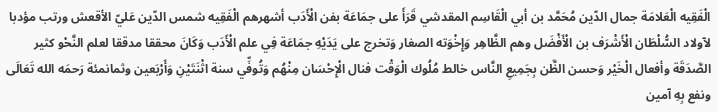الْفَقِيه الْعَلامَة جمال الدّين مُحَمَّد بن أبي الْقَاسِم المقدشي قَرَأَ على جمَاعَة بفن الْأَدَب أشهرهم الْفَقِيه شمس الدّين عَليّ الأقعش ورتب مؤدبا لآولاد السُّلْطَان الْأَشْرَف بن الْأَفْضَل وهم الظَّاهِر وَإِخْوَته الصغار وَتخرج على يَدَيْهِ جمَاعَة فِي علم الْأَدَب وَكَانَ محققا مدققا لعلم النَّحْو كثير الصَّدَقَة وأفعال الْخَيْر وَحسن الظَّن بِجَمِيعِ النَّاس خالط مُلُوك الْوَقْت فنال الْإِحْسَان مِنْهُم وَتُوفِّي سنة اثْنَتَيْنِ وَأَرْبَعين وثمانمئة رَحمَه الله تَعَالَى ونفع بِهِ آمين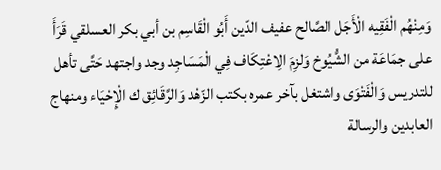وَمِنْهُم الْفَقِيه الْأَجَل الصَّالح عفيف الدّين أَبُو الْقَاسِم بن أبي بكر العسلقي قَرَأَ على جمَاعَة من الشُّيُوخ وَلزِمَ الِاعْتِكَاف فِي الْمَسَاجِد وجد واجتهد حَتَّى تأهل للتدريس وَالْفَتْوَى واشتغل بآخر عمره بكتب الزّهْد وَالرَّقَائِق ك الْإِحْيَاء ومنهاج العابدين والرسالة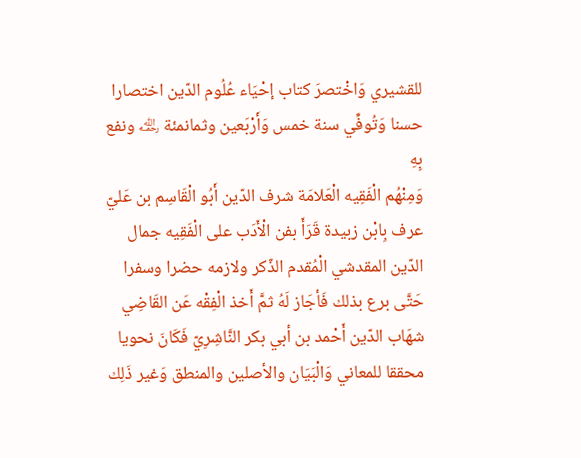للقشيري وَاخْتصرَ كتاب إحْيَاء عُلُوم الدّين اختصارا حسنا وَتُوفِّي سنة خمس وَأَرْبَعين وثمانمئة ﵀ ونفع بِهِ
وَمِنْهُم الْفَقِيه الْعَلامَة شرف الدّين أَبُو الْقَاسِم بن عَليّ عرف بِابْن زبيدة قَرَأَ بفن الْأَدَب على الْفَقِيه جمال الدّين المقدشي الْمُقدم الذّكر ولازمه حضرا وسفرا حَتَّى برع بذلك فَأجَاز لَهُ ثمَّ أَخذ الْفِقْه عَن القَاضِي شهَاب الدّين أَحْمد بن أبي بكر النَّاشِرِيّ فَكَانَ نحويا محققا للمعاني وَالْبَيَان والأصلين والمنطق وَغير ذَلِك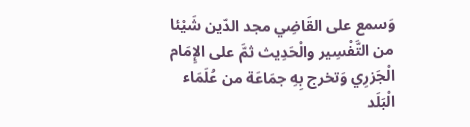وَسمع على القَاضِي مجد الدّين شَيْئا من التَّفْسِير والْحَدِيث ثمَّ على الإِمَام الْجَزرِي وَتخرج بِهِ جمَاعَة من عُلَمَاء الْبَلَد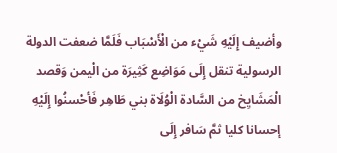وأضيف إِلَيْهِ شَيْء من الْأَسْبَاب فَلَمَّا ضعفت الدولة الرسولية تنقل إِلَى مَوَاضِع كَثِيرَة من الْيمن وَقصد الْمَشَايِخ من السَّادة الْوُلَاة بني طَاهِر فَأحْسنُوا إِلَيْهِ إحسانا كليا ثمَّ سَافر إِلَى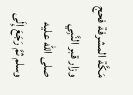مَكَّة المشرفة فحج وزار قبر النَّبِي صلى الله عليه وسلم ثمَّ رَجَعَ إِلَى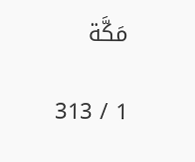مَكَّة

1 / 313